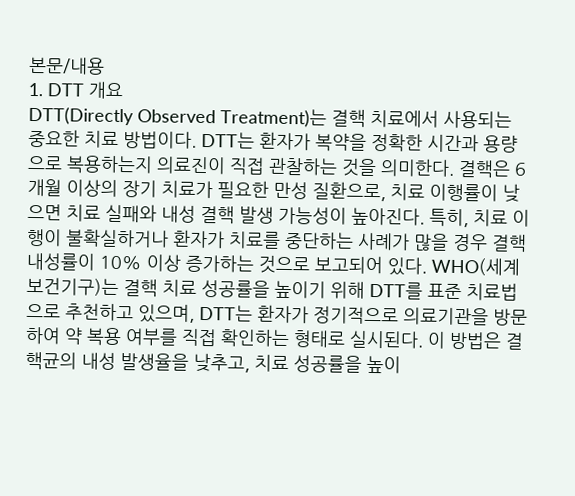본문/내용
1. DTT 개요
DTT(Directly Observed Treatment)는 결핵 치료에서 사용되는 중요한 치료 방법이다. DTT는 환자가 복약을 정확한 시간과 용량으로 복용하는지 의료진이 직접 관찰하는 것을 의미한다. 결핵은 6개월 이상의 장기 치료가 필요한 만성 질환으로, 치료 이행률이 낮으면 치료 실패와 내성 결핵 발생 가능성이 높아진다. 특히, 치료 이행이 불확실하거나 환자가 치료를 중단하는 사례가 많을 경우 결핵 내성률이 10% 이상 증가하는 것으로 보고되어 있다. WHO(세계보건기구)는 결핵 치료 성공률을 높이기 위해 DTT를 표준 치료법으로 추천하고 있으며, DTT는 환자가 정기적으로 의료기관을 방문하여 약 복용 여부를 직접 확인하는 형태로 실시된다. 이 방법은 결핵균의 내성 발생율을 낮추고, 치료 성공률을 높이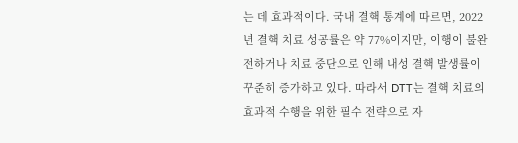는 데 효과적이다. 국내 결핵 통계에 따르면, 2022년 결핵 치료 성공률은 약 77%이지만, 이행이 불완전하거나 치료 중단으로 인해 내성 결핵 발생률이 꾸준히 증가하고 있다. 따라서 DTT는 결핵 치료의 효과적 수행을 위한 필수 전략으로 자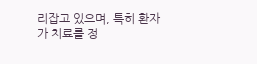리잡고 있으며, 특히 환자가 치료를 정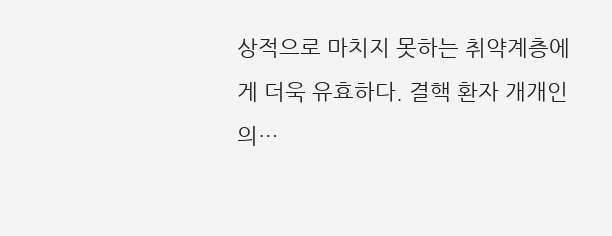상적으로 마치지 못하는 취약계층에게 더욱 유효하다. 결핵 환자 개개인의…